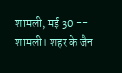शामली, मई 30 -- शामली। शहर के जैन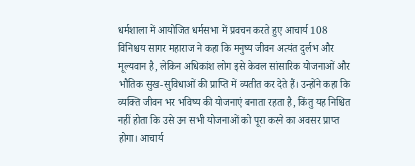धर्मशाला में आयोजित धर्मसभा में प्रवचन करते हुए आचार्य 108 विनिश्चय सागर महाराज ने कहा कि मनुष्य जीवन अत्यंत दुर्लभ और मूल्यवान है, लेकिन अधिकांश लोग इसे केवल सांसारिक योजनाओं और भौतिक सुख-सुविधाओं की प्राप्ति में व्यतीत कर देते हैं। उन्होंने कहा कि व्यक्ति जीवन भर भविष्य की योजनाएं बनाता रहता है, किंतु यह निश्चित नहीं होता कि उसे उन सभी योजनाओं को पूरा करने का अवसर प्राप्त होगा। आचार्य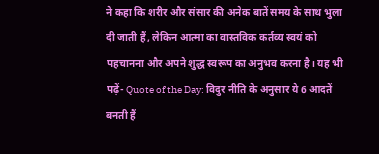ने कहा कि शरीर और संसार की अनेक बातें समय के साथ भुला दी जाती हैं, लेकिन आत्मा का वास्तविक कर्तव्य स्वयं को पहचानना और अपने शुद्ध स्वरूप का अनुभव करना है। यह भी पढ़ें- Quote of the Day: विदुर नीति के अनुसार ये 6 आदतें बनती हैं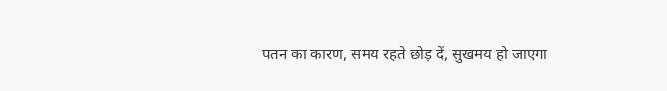पतन का कारण, समय रहते छोड़ दें, सुखमय हो जाएगा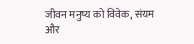जीवन मनुष्य को विवेक, संयम और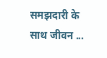समझदारी के साथ जीवन ...